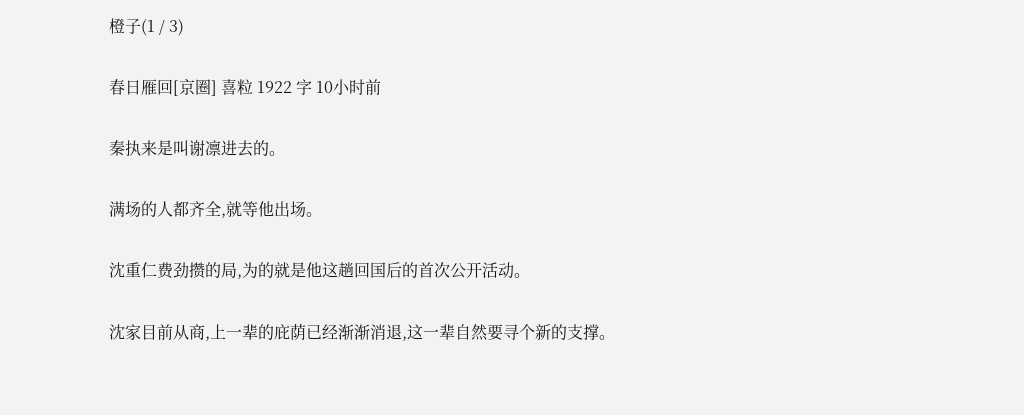橙子(1 / 3)

春日雁回[京圈] 喜粒 1922 字 10小时前

秦执来是叫谢凛进去的。

满场的人都齐全,就等他出场。

沈重仁费劲攒的局,为的就是他这趟回国后的首次公开活动。

沈家目前从商,上一辈的庇荫已经渐渐消退,这一辈自然要寻个新的支撑。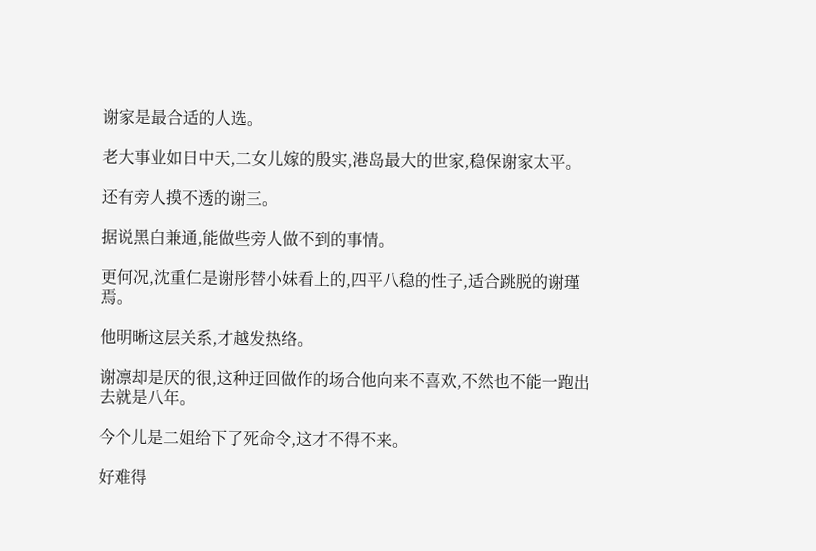谢家是最合适的人选。

老大事业如日中天,二女儿嫁的殷实,港岛最大的世家,稳保谢家太平。

还有旁人摸不透的谢三。

据说黑白兼通,能做些旁人做不到的事情。

更何况,沈重仁是谢彤替小妹看上的,四平八稳的性子,适合跳脱的谢瑾焉。

他明晰这层关系,才越发热络。

谢凛却是厌的很,这种迂回做作的场合他向来不喜欢,不然也不能一跑出去就是八年。

今个儿是二姐给下了死命令,这才不得不来。

好难得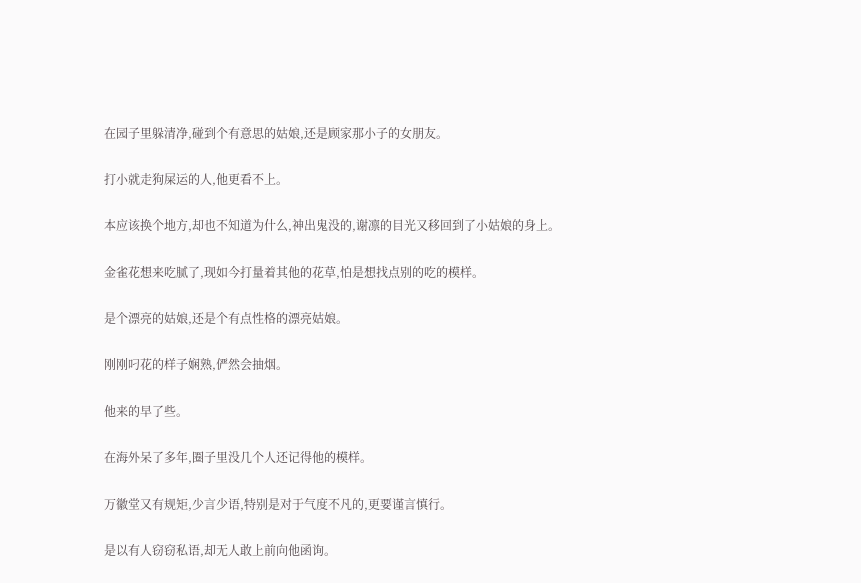在园子里躲清净,碰到个有意思的姑娘,还是顾家那小子的女朋友。

打小就走狗屎运的人,他更看不上。

本应该换个地方,却也不知道为什么,神出鬼没的,谢凛的目光又移回到了小姑娘的身上。

金雀花想来吃腻了,现如今打量着其他的花草,怕是想找点别的吃的模样。

是个漂亮的姑娘,还是个有点性格的漂亮姑娘。

刚刚叼花的样子娴熟,俨然会抽烟。

他来的早了些。

在海外呆了多年,圈子里没几个人还记得他的模样。

万徽堂又有规矩,少言少语,特别是对于气度不凡的,更要谨言慎行。

是以有人窃窃私语,却无人敢上前向他函询。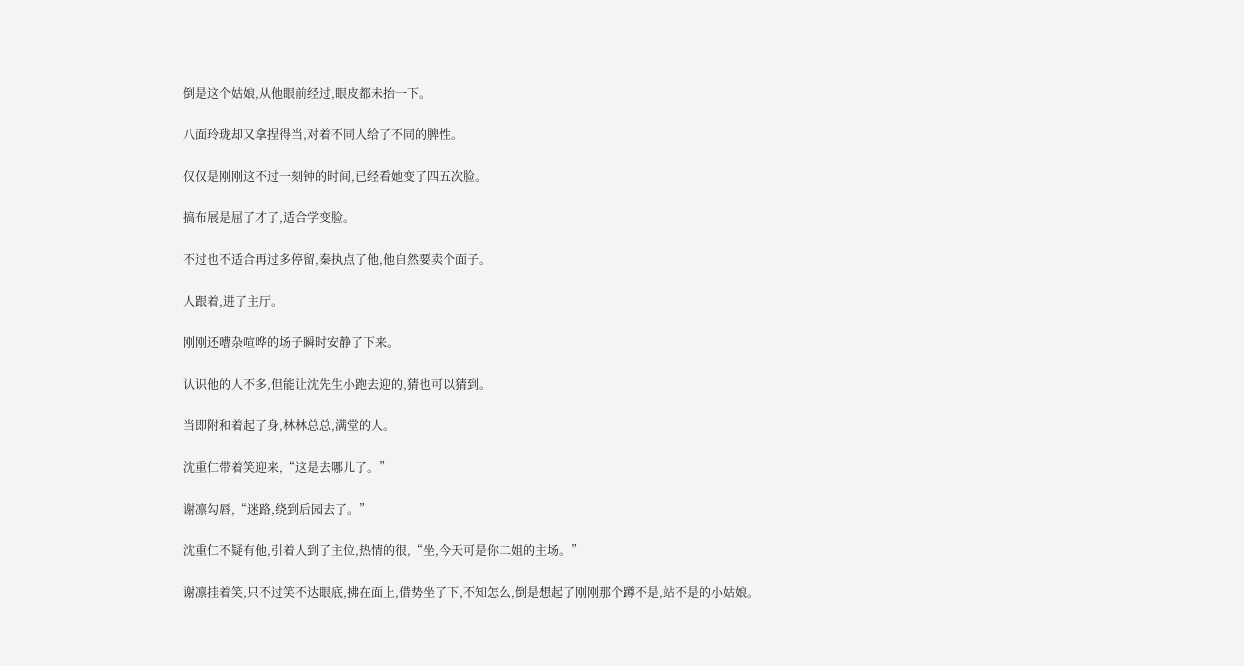倒是这个姑娘,从他眼前经过,眼皮都未抬一下。

八面玲珑却又拿捏得当,对着不同人给了不同的脾性。

仅仅是刚刚这不过一刻钟的时间,已经看她变了四五次脸。

搞布展是屈了才了,适合学变脸。

不过也不适合再过多停留,秦执点了他,他自然要卖个面子。

人跟着,进了主厅。

刚刚还嘈杂喧哗的场子瞬时安静了下来。

认识他的人不多,但能让沈先生小跑去迎的,猜也可以猜到。

当即附和着起了身,林林总总,满堂的人。

沈重仁带着笑迎来,“这是去哪儿了。”

谢凛勾唇,“迷路,绕到后园去了。”

沈重仁不疑有他,引着人到了主位,热情的很,“坐,今天可是你二姐的主场。”

谢凛挂着笑,只不过笑不达眼底,拂在面上,借势坐了下,不知怎么,倒是想起了刚刚那个蹲不是,站不是的小姑娘。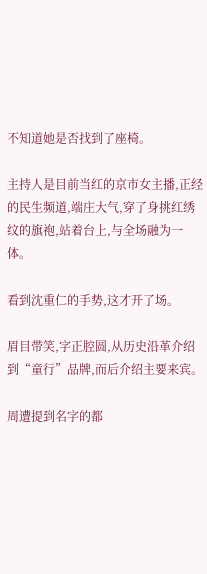不知道她是否找到了座椅。

主持人是目前当红的京市女主播,正经的民生频道,端庄大气,穿了身挑红绣纹的旗袍,站着台上,与全场融为一体。

看到沈重仁的手势,这才开了场。

眉目带笑,字正腔圆,从历史沿革介绍到“童行”品牌,而后介绍主要来宾。

周遭提到名字的都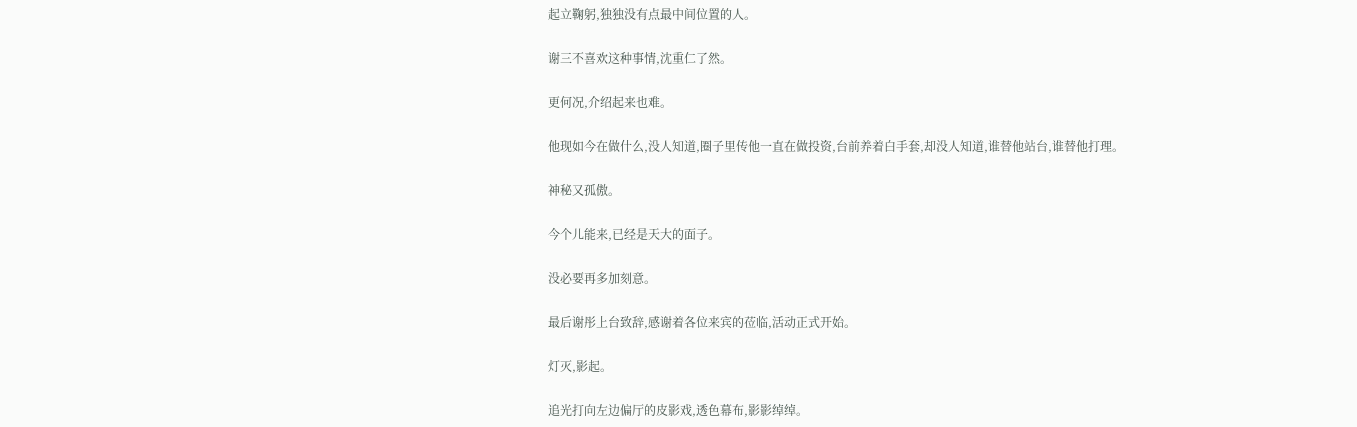起立鞠躬,独独没有点最中间位置的人。

谢三不喜欢这种事情,沈重仁了然。

更何况,介绍起来也难。

他现如今在做什么,没人知道,圈子里传他一直在做投资,台前养着白手套,却没人知道,谁替他站台,谁替他打理。

神秘又孤傲。

今个儿能来,已经是天大的面子。

没必要再多加刻意。

最后谢彤上台致辞,感谢着各位来宾的莅临,活动正式开始。

灯灭,影起。

追光打向左边偏厅的皮影戏,透色幕布,影影绰绰。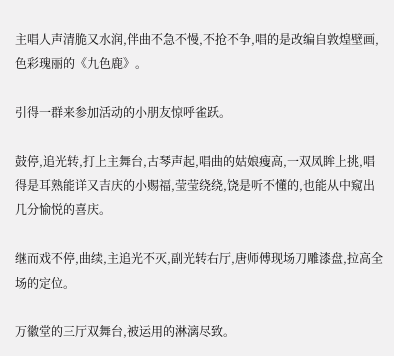主唱人声清脆又水润,伴曲不急不慢,不抢不争,唱的是改编自敦煌壁画,色彩瑰丽的《九色鹿》。

引得一群来参加活动的小朋友惊呼雀跃。

鼓停,追光转,打上主舞台,古琴声起,唱曲的姑娘瘦高,一双凤眸上挑,唱得是耳熟能详又吉庆的小赐福,莹莹绕绕,饶是听不懂的,也能从中窥出几分愉悦的喜庆。

继而戏不停,曲续,主追光不灭,副光转右厅,唐师傅现场刀雕漆盘,拉高全场的定位。

万徽堂的三厅双舞台,被运用的淋漓尽致。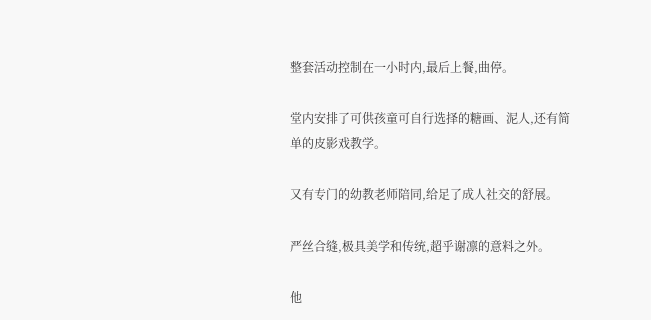整套活动控制在一小时内,最后上餐,曲停。

堂内安排了可供孩童可自行选择的糖画、泥人,还有简单的皮影戏教学。

又有专门的幼教老师陪同,给足了成人社交的舒展。

严丝合缝,极具美学和传统,超乎谢凛的意料之外。

他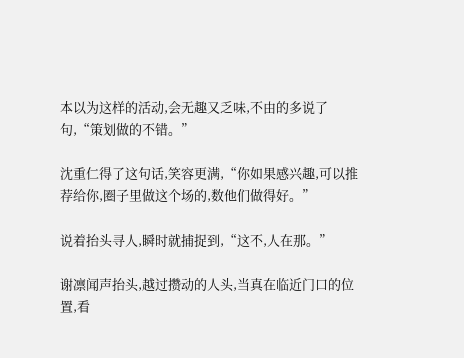本以为这样的活动,会无趣又乏味,不由的多说了句,“策划做的不错。”

沈重仁得了这句话,笑容更满,“你如果感兴趣,可以推荐给你,圈子里做这个场的,数他们做得好。”

说着抬头寻人,瞬时就捕捉到,“这不,人在那。”

谢凛闻声抬头,越过攒动的人头,当真在临近门口的位置,看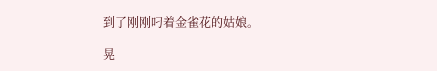到了刚刚叼着金雀花的姑娘。

晃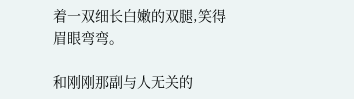着一双细长白嫩的双腿,笑得眉眼弯弯。

和刚刚那副与人无关的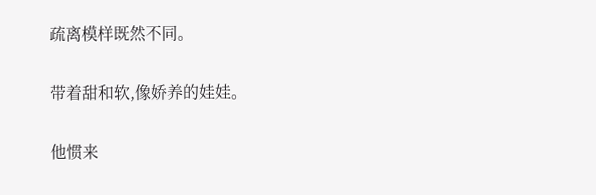疏离模样既然不同。

带着甜和软,像娇养的娃娃。

他惯来